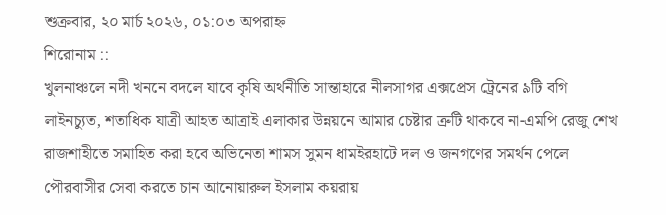শুক্রবার, ২০ মার্চ ২০২৬, ০১:০৩ অপরাহ্ন
শিরোনাম ::
খুলনাঞ্চলে নদী খননে বদলে যাবে কৃষি অর্থনীতি সান্তাহারে নীলসাগর এক্সপ্রেস ট্রেনের ৯টি বগি লাইনচ্যুত, শতাধিক যাত্রী আহত আত্রাই এলাকার উন্নয়নে আমার চেষ্টার ত্রুটি থাকবে না-এমপি রেজু শেখ রাজশাহীতে সমাহিত করা হবে অভিনেতা শামস সুমন ধামইরহাটে দল ও জনগণের সমর্থন পেলে পৌরবাসীর সেবা করতে চান আনোয়ারুল ইসলাম কয়রায়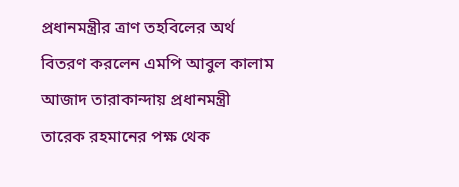প্রধানমন্ত্রীর ত্রাণ তহবিলের অর্থ বিতরণ করলেন এমপি আবুল কালাম আজাদ তারাকান্দায় প্রধানমন্ত্রী তারেক রহমানের পক্ষ থেক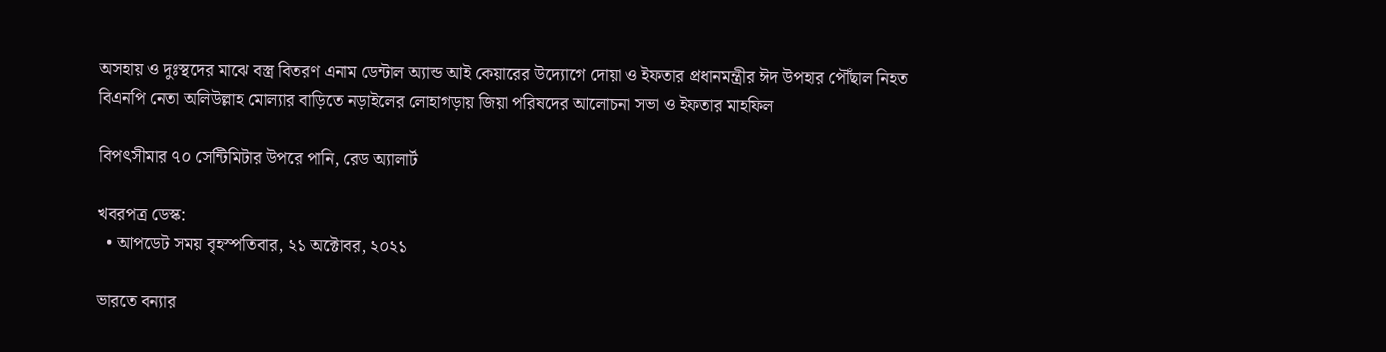অসহায় ও দুঃস্থদের মাঝে বস্ত্র বিতরণ এনাম ডেন্টাল অ্যান্ড আই কেয়ারের উদ্যোগে দোয়া ও ইফতার প্রধানমন্ত্রীর ঈদ উপহার পৌঁছাল নিহত বিএনপি নেতা অলিউল্লাহ মোল্যার বাড়িতে নড়াইলের লোহাগড়ায় জিয়া পরিষদের আলোচনা সভা ও ইফতার মাহফিল

বিপৎসীমার ৭০ সেন্টিমিটার উপরে পানি, রেড অ্যালার্ট

খবরপত্র ডেস্ক:
  • আপডেট সময় বৃহস্পতিবার, ২১ অক্টোবর, ২০২১

ভারতে বন্যার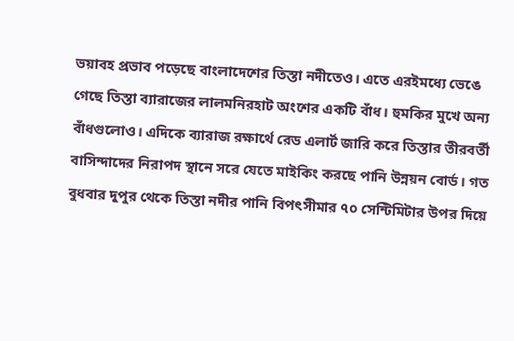ভয়াবহ প্রভাব পড়েছে বাংলাদেশের তিস্তা নদীতেও। এতে এরইমধ্যে ভেঙে গেছে তিস্তা ব্যারাজের লালমনিরহাট অংশের একটি বাঁধ। হুমকির মুখে অন্য বাঁধগুলোও। এদিকে ব্যারাজ রক্ষার্থে রেড এলার্ট জারি করে তিস্তার তীরবর্তী বাসিন্দাদের নিরাপদ স্থানে সরে যেতে মাইকিং করছে পানি উন্নয়ন বোর্ড। গত বুধবার দুপুর থেকে তিস্তা নদীর পানি বিপৎসীমার ৭০ সেন্টিমিটার উপর দিয়ে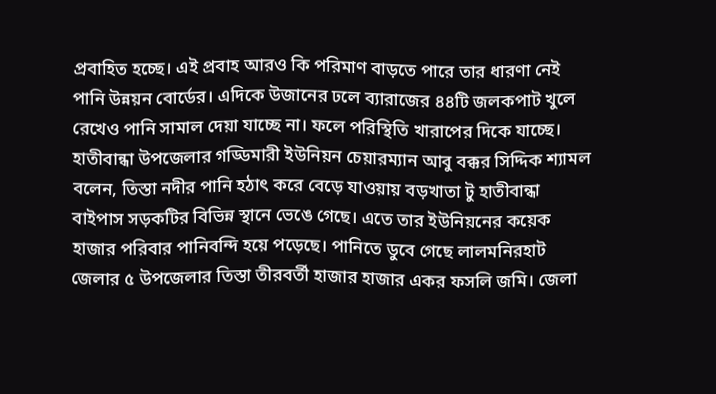প্রবাহিত হচ্ছে। এই প্রবাহ আরও কি পরিমাণ বাড়তে পারে তার ধারণা নেই পানি উন্নয়ন বোর্ডের। এদিকে উজানের ঢলে ব্যারাজের ৪৪টি জলকপাট খুলে রেখেও পানি সামাল দেয়া যাচ্ছে না। ফলে পরিস্থিতি খারাপের দিকে যাচ্ছে। হাতীবান্ধা উপজেলার গড্ডিমারী ইউনিয়ন চেয়ারম্যান আবু বক্কর সিদ্দিক শ্যামল বলেন, তিস্তা নদীর পানি হঠাৎ করে বেড়ে যাওয়ায় বড়খাতা টু হাতীবান্ধা বাইপাস সড়কটির বিভিন্ন স্থানে ভেঙে গেছে। এতে তার ইউনিয়নের কয়েক হাজার পরিবার পানিবন্দি হয়ে পড়েছে। পানিতে ডুবে গেছে লালমনিরহাট জেলার ৫ উপজেলার তিস্তা তীরবর্তী হাজার হাজার একর ফসলি জমি। জেলা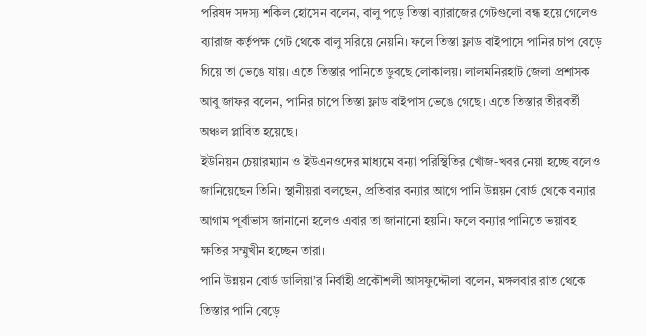পরিষদ সদস্য শকিল হোসেন বলেন, বালু পড়ে তিস্তা ব্যারাজের গেটগুলো বন্ধ হয়ে গেলেও ব্যারাজ কর্তৃপক্ষ গেট থেকে বালু সরিয়ে নেয়নি। ফলে তিস্তা ফ্লাড বাইপাসে পানির চাপ বেড়ে গিয়ে তা ভেঙে যায়। এতে তিস্তার পানিতে ডুবছে লোকালয়। লালমনিরহাট জেলা প্রশাসক আবু জাফর বলেন, পানির চাপে তিস্তা ফ্লাড বাইপাস ভেঙে গেছে। এতে তিস্তার তীরবর্তী অঞ্চল প্লাবিত হয়েছে।
ইউনিয়ন চেয়ারম্যান ও ইউএনওদের মাধ্যমে বন্যা পরিস্থিতির খোঁজ-খবর নেয়া হচ্ছে বলেও জানিয়েছেন তিনি। স্থানীয়রা বলছেন, প্রতিবার বন্যার আগে পানি উন্নয়ন বোর্ড থেকে বন্যার আগাম পূর্বাভাস জানানো হলেও এবার তা জানানো হয়নি। ফলে বন্যার পানিতে ভয়াবহ ক্ষতির সম্মুখীন হচ্ছেন তারা।
পানি উন্নয়ন বোর্ড ডালিয়া’র নির্বাহী প্রকৌশলী আসফুদ্দৌলা বলেন, মঙ্গলবার রাত থেকে তিস্তার পানি বেড়ে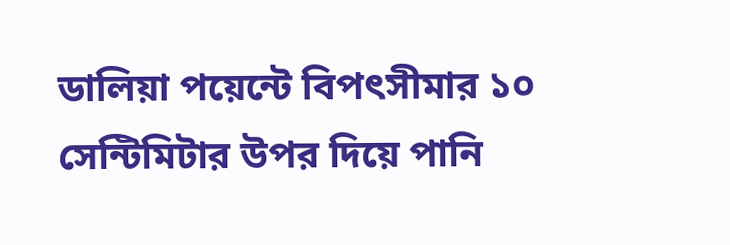ডালিয়া পয়েন্টে বিপৎসীমার ১০ সেন্টিমিটার উপর দিয়ে পানি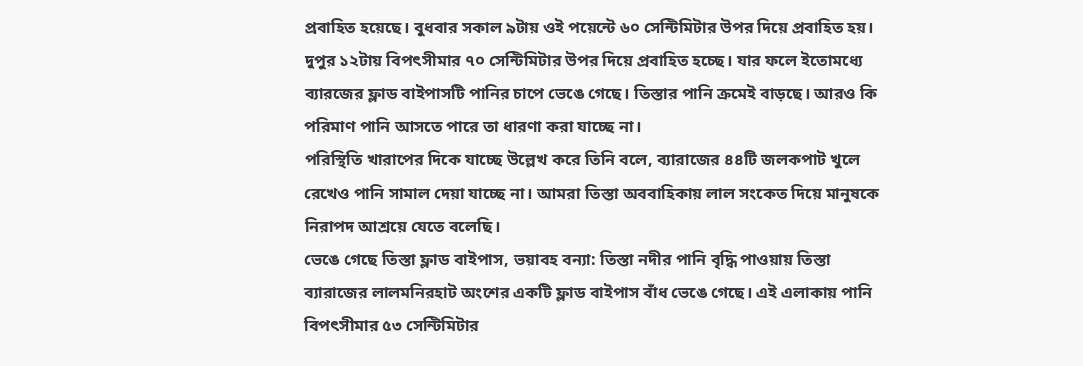প্রবাহিত হয়েছে। বুধবার সকাল ৯টায় ওই পয়েন্টে ৬০ সেন্টিমিটার উপর দিয়ে প্রবাহিত হয়। দুপুর ১২টায় বিপৎসীমার ৭০ সেন্টিমিটার উপর দিয়ে প্রবাহিত হচ্ছে। যার ফলে ইতোমধ্যে ব্যারজের ফ্লাড বাইপাসটি পানির চাপে ভেঙে গেছে। তিস্তার পানি ক্রমেই বাড়ছে। আরও কি পরিমাণ পানি আসতে পারে তা ধারণা করা যাচ্ছে না।
পরিস্থিতি খারাপের দিকে যাচ্ছে উল্লেখ করে তিনি বলে, ব্যারাজের ৪৪টি জলকপাট খুলে রেখেও পানি সামাল দেয়া যাচ্ছে না। আমরা তিস্তা অববাহিকায় লাল সংকেত দিয়ে মানুষকে নিরাপদ আশ্রয়ে যেতে বলেছি।
ভেঙে গেছে তিস্তা ফ্লাড বাইপাস, ভয়াবহ বন্যা: তিস্তা নদীর পানি বৃদ্ধি পাওয়ায় তিস্তা ব্যারাজের লালমনিরহাট অংশের একটি ফ্লাড বাইপাস বাঁধ ভেঙে গেছে। এই এলাকায় পানি বিপৎসীমার ৫৩ সেন্টিমিটার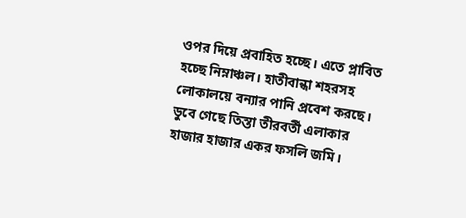ওপর দিয়ে প্রবাহিত হচ্ছে। এতে প্লাবিত হচ্ছে নিম্নাঞ্চল। হাতীবান্ধা শহরসহ লোকালয়ে বন্যার পানি প্রবেশ করছে। ডুবে গেছে তিস্তা তীরবর্তী এলাকার হাজার হাজার একর ফসলি জমি।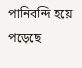পানিবন্দি হয়ে পড়েছে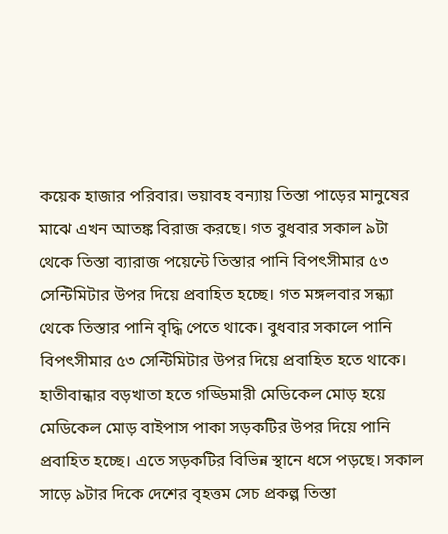কয়েক হাজার পরিবার। ভয়াবহ বন্যায় তিস্তা পাড়ের মানুষের মাঝে এখন আতঙ্ক বিরাজ করছে। গত বুধবার সকাল ৯টা থেকে তিস্তা ব্যারাজ পয়েন্টে তিস্তার পানি বিপৎসীমার ৫৩ সেন্টিমিটার উপর দিয়ে প্রবাহিত হচ্ছে। গত মঙ্গলবার সন্ধ্যা থেকে তিস্তার পানি বৃদ্ধি পেতে থাকে। বুধবার সকালে পানি বিপৎসীমার ৫৩ সেন্টিমিটার উপর দিয়ে প্রবাহিত হতে থাকে। হাতীবান্ধার বড়খাতা হতে গড্ডিমারী মেডিকেল মোড় হয়ে মেডিকেল মোড় বাইপাস পাকা সড়কটির উপর দিয়ে পানি প্রবাহিত হচ্ছে। এতে সড়কটির বিভিন্ন স্থানে ধসে পড়ছে। সকাল সাড়ে ৯টার দিকে দেশের বৃহত্তম সেচ প্রকল্প তিস্তা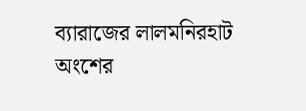ব্যারাজের লালমনিরহাট অংশের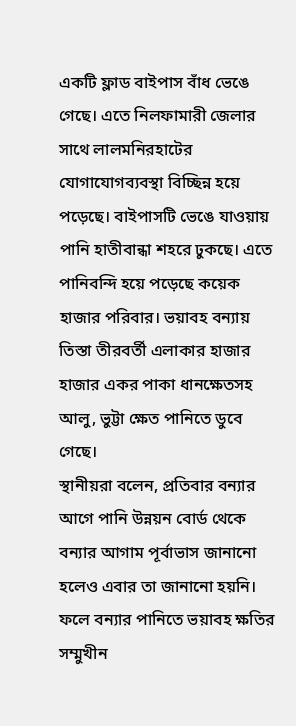একটি ফ্লাড বাইপাস বাঁধ ভেঙে গেছে। এতে নিলফামারী জেলার সাথে লালমনিরহাটের যোগাযোগব্যবস্থা বিচ্ছিন্ন হয়ে পড়েছে। বাইপাসটি ভেঙে যাওয়ায় পানি হাতীবান্ধা শহরে ঢুকছে। এতে পানিবন্দি হয়ে পড়েছে কয়েক হাজার পরিবার। ভয়াবহ বন্যায় তিস্তা তীরবর্তী এলাকার হাজার হাজার একর পাকা ধানক্ষেতসহ আলু, ভুট্টা ক্ষেত পানিতে ডুবে গেছে।
স্থানীয়রা বলেন, প্রতিবার বন্যার আগে পানি উন্নয়ন বোর্ড থেকে বন্যার আগাম পূর্বাভাস জানানো হলেও এবার তা জানানো হয়নি। ফলে বন্যার পানিতে ভয়াবহ ক্ষতির সম্মুখীন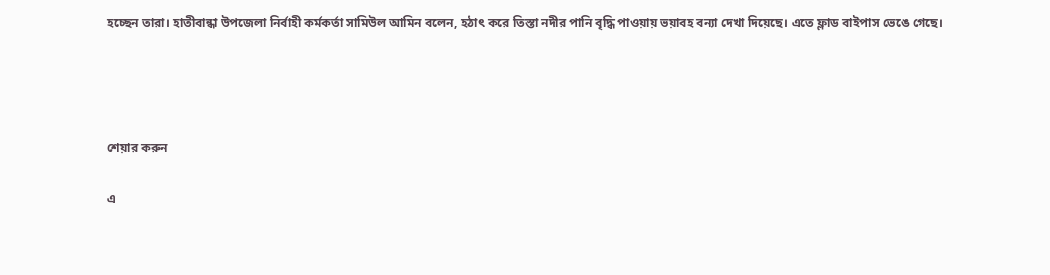হচ্ছেন তারা। হাতীবান্ধা উপজেলা নির্বাহী কর্মকর্তা সামিউল আমিন বলেন, হঠাৎ করে তিস্তা নদীর পানি বৃদ্ধি পাওয়ায় ভয়াবহ বন্যা দেখা দিয়েছে। এতে ফ্লাড বাইপাস ভেঙে গেছে।




শেয়ার করুন

এ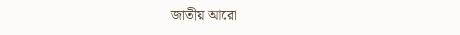জাতীয় আরো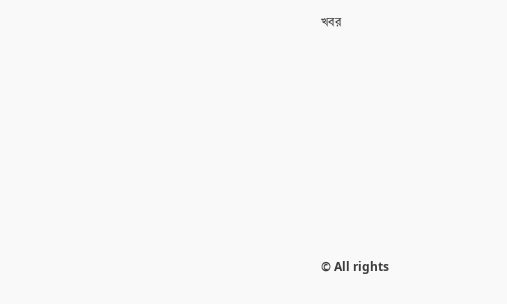খবর









© All rights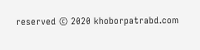reserved © 2020 khoborpatrabd.com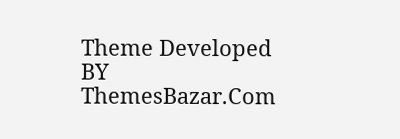Theme Developed BY ThemesBazar.Com